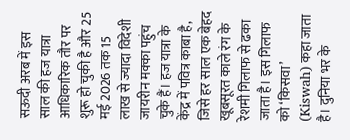सऊदी अरब में इस साल की हज यात्रा आधिकारिक तौर पर शुरू हो चुकी है और 25 मई 2026 तक 15 लाख से ज्यादा विदेशी जायरीन मक्का पहुंच चुके हैं। हज यात्रा के केंद्र में पवित्र काबा है, जिसे हर साल एक बेहद खूबसूरत काले रंग के रेशमी गिलाफ से ढका जाता है। इस गिलाफ को ‘किसवा’ (Kiswah) कहा जाता है। दुनिया भर के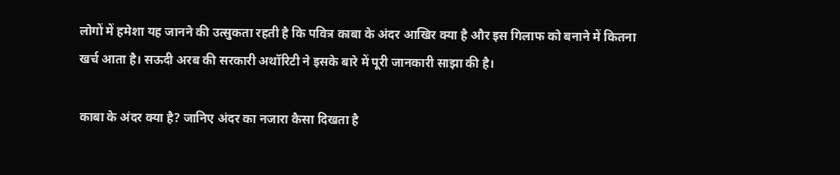लोगों में हमेशा यह जानने की उत्सुकता रहती है कि पवित्र काबा के अंदर आखिर क्या है और इस गिलाफ को बनाने में कितना खर्च आता है। सऊदी अरब की सरकारी अथॉरिटी ने इसके बारे में पूरी जानकारी साझा की है।

काबा के अंदर क्या है? जानिए अंदर का नजारा कैसा दिखता है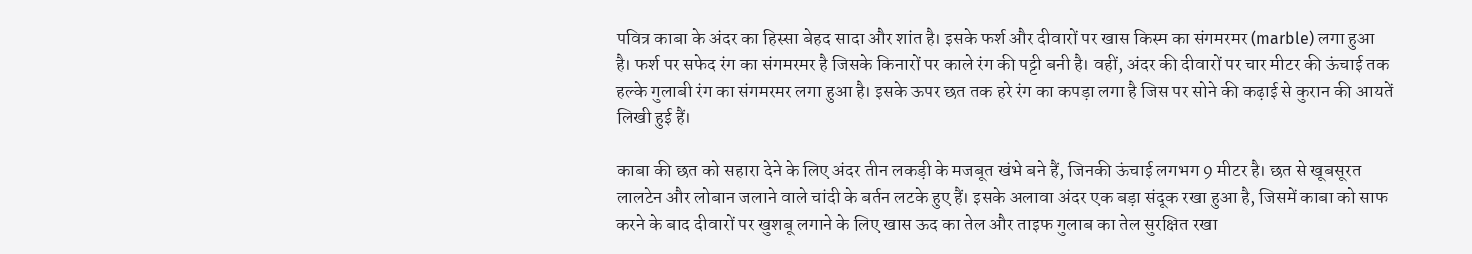पवित्र काबा के अंदर का हिस्सा बेहद सादा और शांत है। इसके फर्श और दीवारों पर खास किस्म का संगमरमर (marble) लगा हुआ है। फर्श पर सफेद रंग का संगमरमर है जिसके किनारों पर काले रंग की पट्टी बनी है। वहीं, अंदर की दीवारों पर चार मीटर की ऊंचाई तक हल्के गुलाबी रंग का संगमरमर लगा हुआ है। इसके ऊपर छत तक हरे रंग का कपड़ा लगा है जिस पर सोने की कढ़ाई से कुरान की आयतें लिखी हुई हैं।

काबा की छत को सहारा देने के लिए अंदर तीन लकड़ी के मजबूत खंभे बने हैं, जिनकी ऊंचाई लगभग 9 मीटर है। छत से खूबसूरत लालटेन और लोबान जलाने वाले चांदी के बर्तन लटके हुए हैं। इसके अलावा अंदर एक बड़ा संदूक रखा हुआ है, जिसमें काबा को साफ करने के बाद दीवारों पर खुशबू लगाने के लिए खास ऊद का तेल और ताइफ गुलाब का तेल सुरक्षित रखा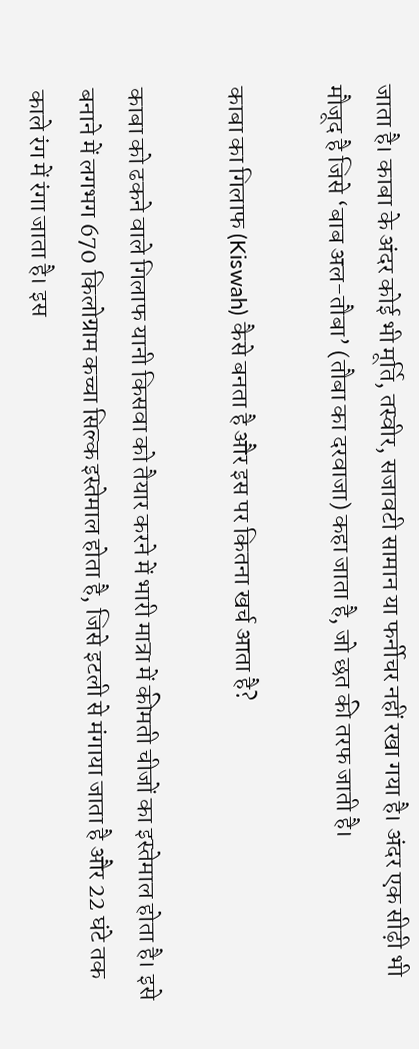जाता है। काबा के अंदर कोई भी मूर्ति, तस्वीर, सजावटी सामान या फर्नीचर नहीं रखा गया है। अंदर एक सीढ़ी भी मौजूद है जिसे ‘बाब अल-तौबा’ (तौबा का दरवाजा) कहा जाता है, जो छत की तरफ जाती है।

काबा का गिलाफ (Kiswah) कैसे बनता है और इस पर कितना खर्च आता है?

काबा को ढकने वाले गिलाफ यानी किसवा को तैयार करने में भारी मात्रा में कीमती चीजों का इस्तेमाल होता है। इसे बनाने में लगभग 670 किलोग्राम कच्चा सिल्क इस्तेमाल होता है, जिसे इटली से मंगाया जाता है और 22 घंटे तक काले रंग में रंगा जाता है। इस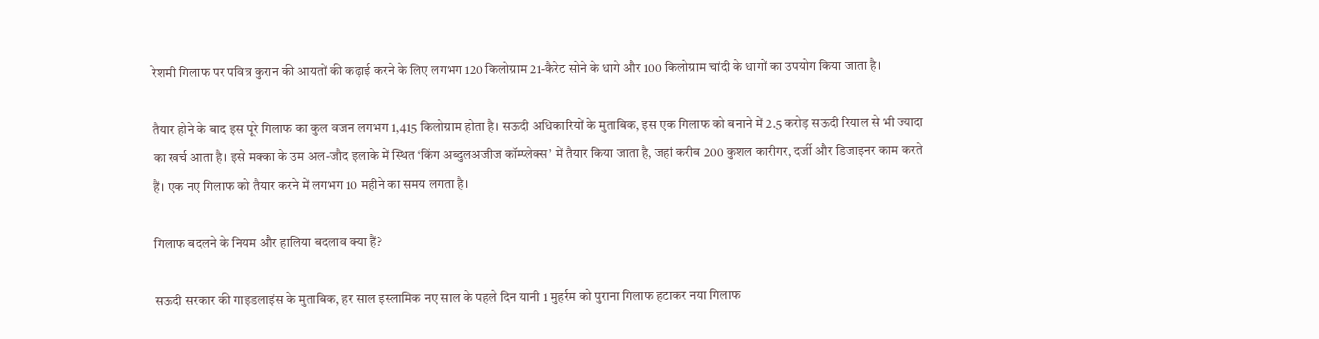रेशमी गिलाफ पर पवित्र कुरान की आयतों की कढ़ाई करने के लिए लगभग 120 किलोग्राम 21-कैरेट सोने के धागे और 100 किलोग्राम चांदी के धागों का उपयोग किया जाता है।

तैयार होने के बाद इस पूरे गिलाफ का कुल वजन लगभग 1,415 किलोग्राम होता है। सऊदी अधिकारियों के मुताबिक, इस एक गिलाफ को बनाने में 2.5 करोड़ सऊदी रियाल से भी ज्यादा का खर्च आता है। इसे मक्का के उम अल-जौद इलाके में स्थित ‘किंग अब्दुलअजीज कॉम्प्लेक्स’ में तैयार किया जाता है, जहां करीब 200 कुशल कारीगर, दर्जी और डिजाइनर काम करते हैं। एक नए गिलाफ को तैयार करने में लगभग 10 महीने का समय लगता है।

गिलाफ बदलने के नियम और हालिया बदलाव क्या हैं?

सऊदी सरकार की गाइडलाइंस के मुताबिक, हर साल इस्लामिक नए साल के पहले दिन यानी 1 मुहर्रम को पुराना गिलाफ हटाकर नया गिलाफ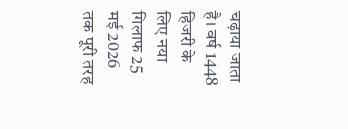चढ़ाया जाता है। वर्ष 1448 हिजरी के लिए नया गिलाफ 25 मई 2026 तक पूरी तरह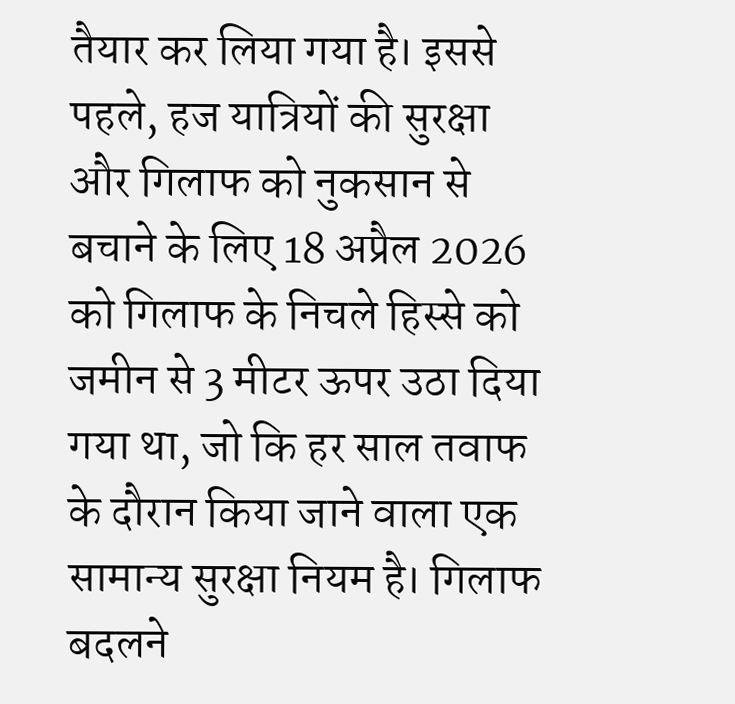तैयार कर लिया गया है। इससे पहले, हज यात्रियों की सुरक्षा और गिलाफ को नुकसान से बचाने के लिए 18 अप्रैल 2026 को गिलाफ के निचले हिस्से को जमीन से 3 मीटर ऊपर उठा दिया गया था, जो कि हर साल तवाफ के दौरान किया जाने वाला एक सामान्य सुरक्षा नियम है। गिलाफ बदलने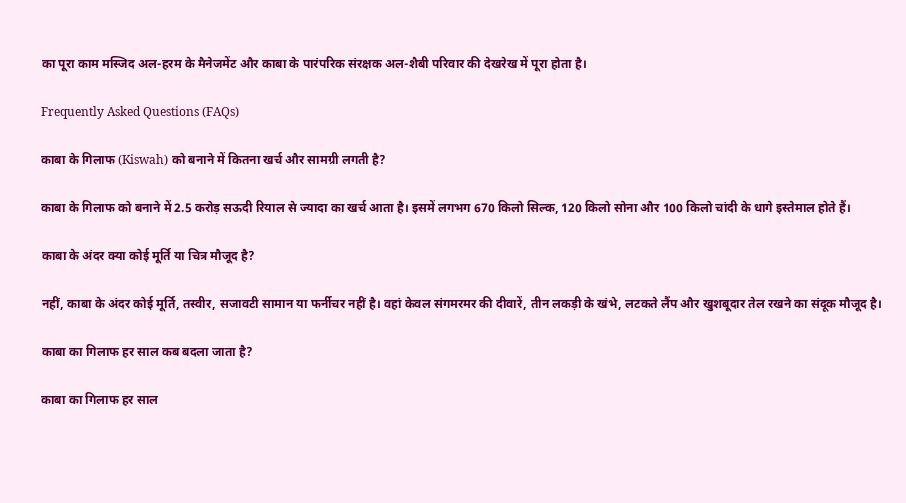का पूरा काम मस्जिद अल-हरम के मैनेजमेंट और काबा के पारंपरिक संरक्षक अल-शैबी परिवार की देखरेख में पूरा होता है।

Frequently Asked Questions (FAQs)

काबा के गिलाफ (Kiswah) को बनाने में कितना खर्च और सामग्री लगती है?

काबा के गिलाफ को बनाने में 2.5 करोड़ सऊदी रियाल से ज्यादा का खर्च आता है। इसमें लगभग 670 किलो सिल्क, 120 किलो सोना और 100 किलो चांदी के धागे इस्तेमाल होते हैं।

काबा के अंदर क्या कोई मूर्ति या चित्र मौजूद है?

नहीं, काबा के अंदर कोई मूर्ति, तस्वीर, सजावटी सामान या फर्नीचर नहीं है। वहां केवल संगमरमर की दीवारें, तीन लकड़ी के खंभे, लटकते लैंप और खुशबूदार तेल रखने का संदूक मौजूद है।

काबा का गिलाफ हर साल कब बदला जाता है?

काबा का गिलाफ हर साल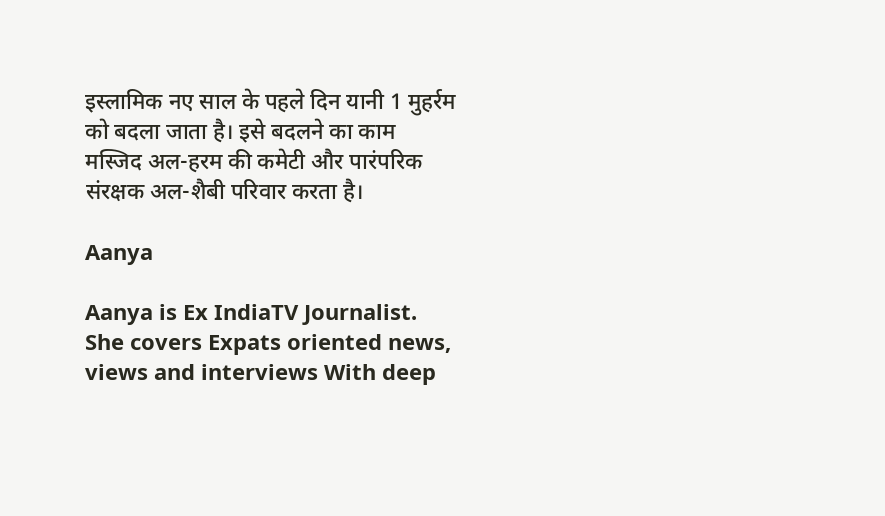इस्लामिक नए साल के पहले दिन यानी 1 मुहर्रम को बदला जाता है। इसे बदलने का काम मस्जिद अल-हरम की कमेटी और पारंपरिक संरक्षक अल-शैबी परिवार करता है।

Aanya

Aanya is Ex IndiaTV Journalist. She covers Expats oriented news, views and interviews With deep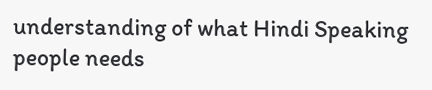understanding of what Hindi Speaking people needs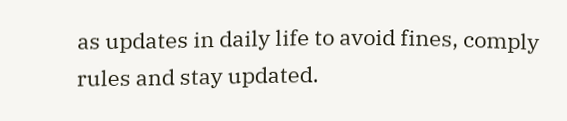as updates in daily life to avoid fines, comply rules and stay updated.